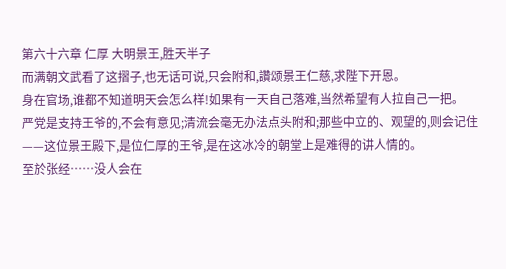第六十六章 仁厚 大明景王,胜天半子
而满朝文武看了这摺子,也无话可说,只会附和,讚颂景王仁慈,求陛下开恩。
身在官场,谁都不知道明天会怎么样!如果有一天自己落难,当然希望有人拉自己一把。
严党是支持王爷的,不会有意见;清流会毫无办法点头附和;那些中立的、观望的,则会记住——这位景王殿下,是位仁厚的王爷,是在这冰冷的朝堂上是难得的讲人情的。
至於张经……没人会在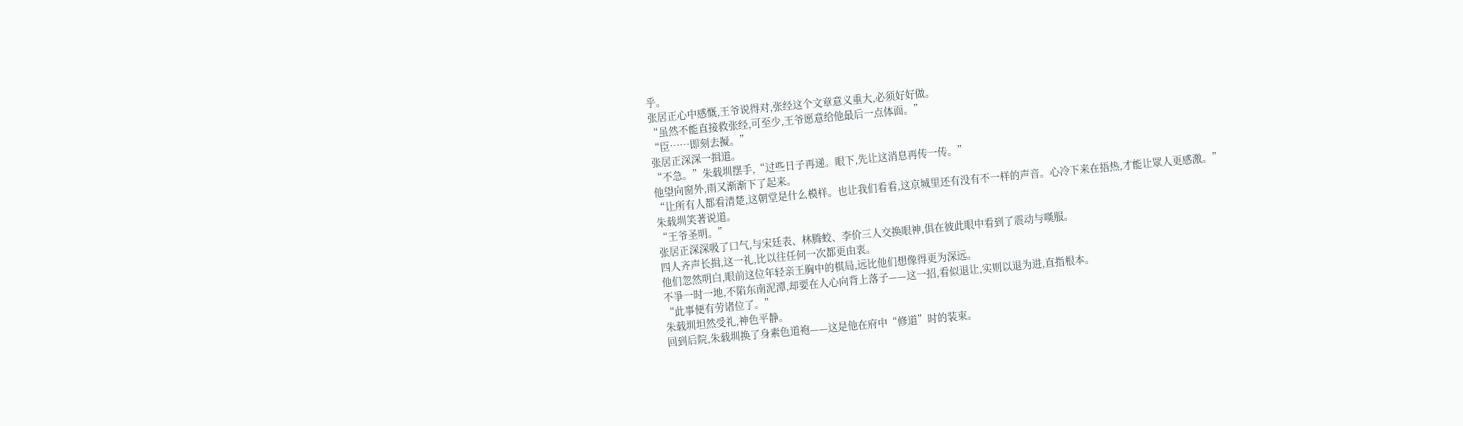乎。
张居正心中感慨,王爷说得对,张经这个文章意义重大,必须好好做。
“虽然不能直接救张经,可至少,王爷愿意给他最后一点体面。”
“臣……即刻去擬。”
张居正深深一揖道。
“不急。”朱载圳摆手,“过些日子再递。眼下,先让这消息再传一传。”
他望向窗外,雨又渐渐下了起来。
“让所有人都看清楚,这朝堂是什么模样。也让我们看看,这京城里还有没有不一样的声音。心冷下来在捂热,才能让眾人更感激。”
朱载圳笑著说道。
“王爷圣明。”
张居正深深吸了口气,与宋廷表、林腾蛟、李价三人交换眼神,俱在彼此眼中看到了震动与嘆服。
四人齐声长揖,这一礼,比以往任何一次都更由衷。
他们忽然明白,眼前这位年轻亲王胸中的棋局,远比他们想像得更为深远。
不爭一时一地,不陷东南泥潭,却要在人心向背上落子——这一招,看似退让,实则以退为进,直指根本。
“此事便有劳诸位了。”
朱载圳坦然受礼,神色平静。
回到后院,朱载圳换了身素色道袍——这是他在府中“修道”时的装束。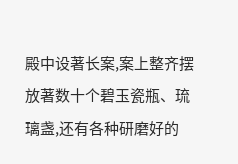殿中设著长案,案上整齐摆放著数十个碧玉瓷瓶、琉璃盏,还有各种研磨好的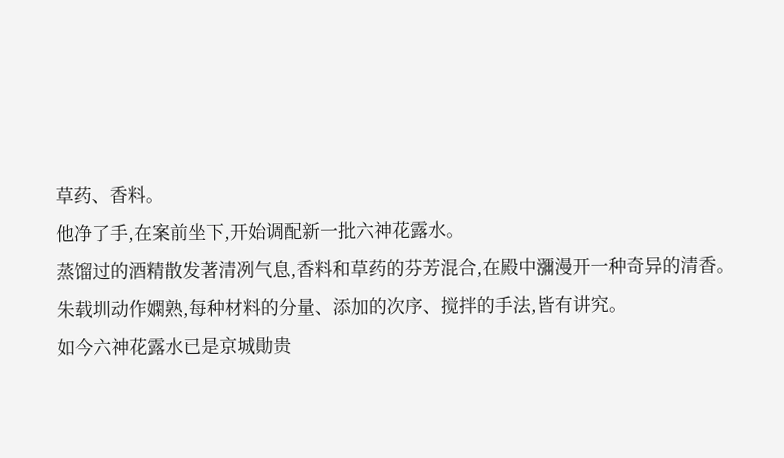草药、香料。
他净了手,在案前坐下,开始调配新一批六神花露水。
蒸馏过的酒精散发著清冽气息,香料和草药的芬芳混合,在殿中瀰漫开一种奇异的清香。
朱载圳动作嫻熟,每种材料的分量、添加的次序、搅拌的手法,皆有讲究。
如今六神花露水已是京城勛贵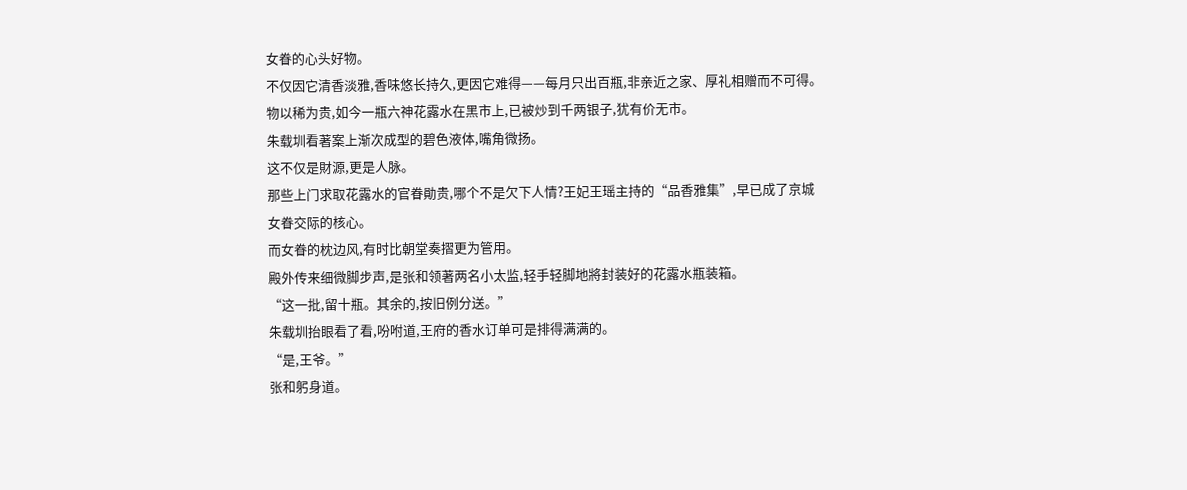女眷的心头好物。
不仅因它清香淡雅,香味悠长持久,更因它难得——每月只出百瓶,非亲近之家、厚礼相赠而不可得。
物以稀为贵,如今一瓶六神花露水在黑市上,已被炒到千两银子,犹有价无市。
朱载圳看著案上渐次成型的碧色液体,嘴角微扬。
这不仅是財源,更是人脉。
那些上门求取花露水的官眷勛贵,哪个不是欠下人情?王妃王瑶主持的“品香雅集”,早已成了京城女眷交际的核心。
而女眷的枕边风,有时比朝堂奏摺更为管用。
殿外传来细微脚步声,是张和领著两名小太监,轻手轻脚地將封装好的花露水瓶装箱。
“这一批,留十瓶。其余的,按旧例分送。”
朱载圳抬眼看了看,吩咐道,王府的香水订单可是排得满满的。
“是,王爷。”
张和躬身道。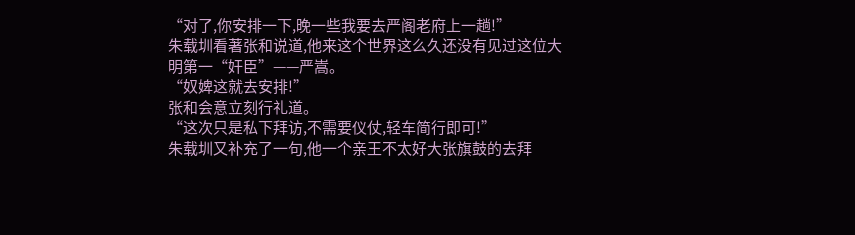“对了,你安排一下,晚一些我要去严阁老府上一趟!”
朱载圳看著张和说道,他来这个世界这么久还没有见过这位大明第一“奸臣”——严嵩。
“奴婢这就去安排!”
张和会意立刻行礼道。
“这次只是私下拜访,不需要仪仗,轻车简行即可!”
朱载圳又补充了一句,他一个亲王不太好大张旗鼓的去拜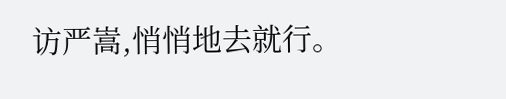访严嵩,悄悄地去就行。